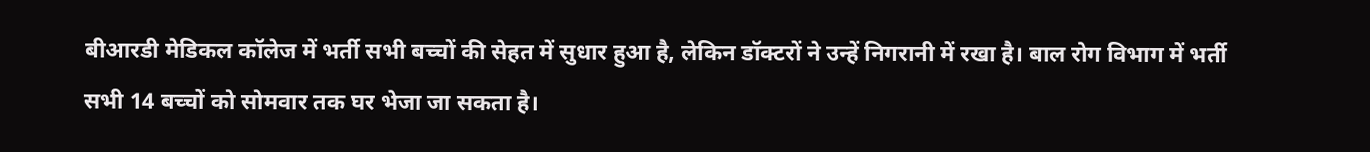बीआरडी मेडिकल कॉलेज में भर्ती सभी बच्चों की सेहत में सुधार हुआ है, लेकिन डॉक्टरों ने उन्हें निगरानी में रखा है। बाल रोग विभाग में भर्ती सभी 14 बच्चों को सोमवार तक घर भेजा जा सकता है।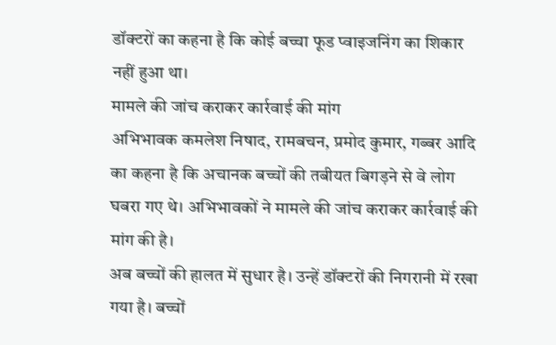डॉक्टरों का कहना है कि कोई बच्चा फूड प्वाइजनिंग का शिकार नहीं हुआ था।
मामले की जांच कराकर कार्रवाई की मांग
अभिभावक कमलेश निषाद, रामबचन, प्रमोद कुमार, गब्बर आदि का कहना है कि अचानक बच्चों की तबीयत बिगड़ने से वे लोग घबरा गए थे। अभिभावकों ने मामले की जांच कराकर कार्रवाई की मांग की है।
अब बच्चों की हालत में सुधार है। उन्हें डॉक्टरों की निगरानी में रखा गया है। बच्चों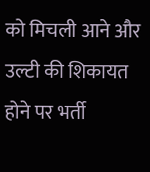को मिचली आने और उल्टी की शिकायत होने पर भर्ती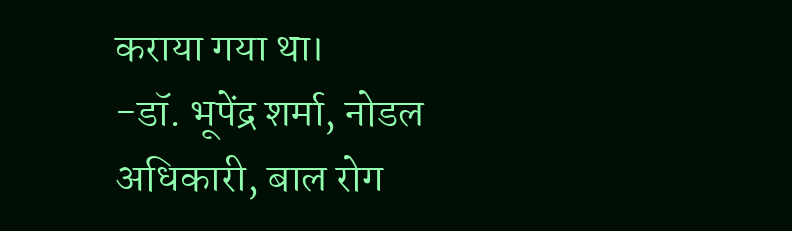कराया गया था।
-डॉ. भूपेंद्र शर्मा, नोडल अधिकारी, बाल रोग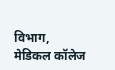विभाग, मेडिकल कॉलेज